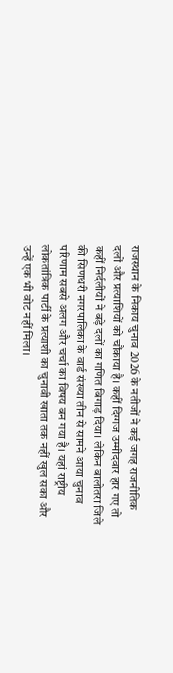राजस्थान के निकाय चुनाव 2026 के नतीजों ने कई जगह राजनीतिक दलों और प्रत्याशियों को चौंकाया है। कहीं दिग्गज उम्मीदवार हार गए तो कहीं निर्दलीयों ने बड़े दलों का गणित बिगाड़ दिया। लेकिन बालोतरा जिले की सिणधरी नगरपालिका के वार्ड संख्या तीन से सामने आया चुनाव परिणाम सबसे अलग और चर्चा का विषय बन गया है। यहां राष्ट्रीय लोकतांत्रिक पार्टी के प्रत्याशी का चुनावी खाता तक नहीं खुल सका और उन्हें एक भी वोट नहीं मिला।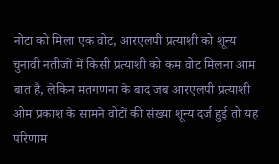नोटा को मिला एक वोट, आरएलपी प्रत्याशी को शून्य
चुनावी नतीजों में किसी प्रत्याशी को कम वोट मिलना आम बात है, लेकिन मतगणना के बाद जब आरएलपी प्रत्याशी ओम प्रकाश के सामने वोटों की संख्या शून्य दर्ज हुई तो यह परिणाम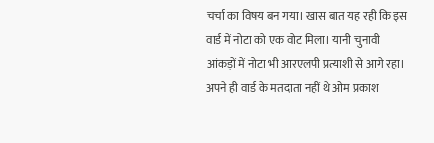चर्चा का विषय बन गया। खास बात यह रही कि इस वार्ड में नोटा को एक वोट मिला। यानी चुनावी आंकड़ों में नोटा भी आरएलपी प्रत्याशी से आगे रहा।
अपने ही वार्ड के मतदाता नहीं थे ओम प्रकाश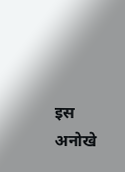इस अनोखे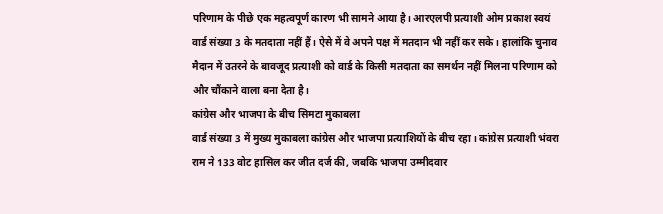परिणाम के पीछे एक महत्वपूर्ण कारण भी सामने आया है। आरएलपी प्रत्याशी ओम प्रकाश स्वयं वार्ड संख्या 3 के मतदाता नहीं हैं। ऐसे में वे अपने पक्ष में मतदान भी नहीं कर सके। हालांकि चुनाव मैदान में उतरने के बावजूद प्रत्याशी को वार्ड के किसी मतदाता का समर्थन नहीं मिलना परिणाम को और चौंकाने वाला बना देता है।
कांग्रेस और भाजपा के बीच सिमटा मुकाबला
वार्ड संख्या 3 में मुख्य मुकाबला कांग्रेस और भाजपा प्रत्याशियों के बीच रहा। कांग्रेस प्रत्याशी भंवरा राम ने 133 वोट हासिल कर जीत दर्ज की, जबकि भाजपा उम्मीदवार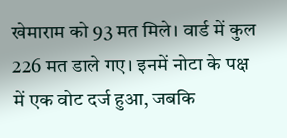खेमाराम को 93 मत मिले। वार्ड में कुल 226 मत डाले गए। इनमें नोटा के पक्ष में एक वोट दर्ज हुआ, जबकि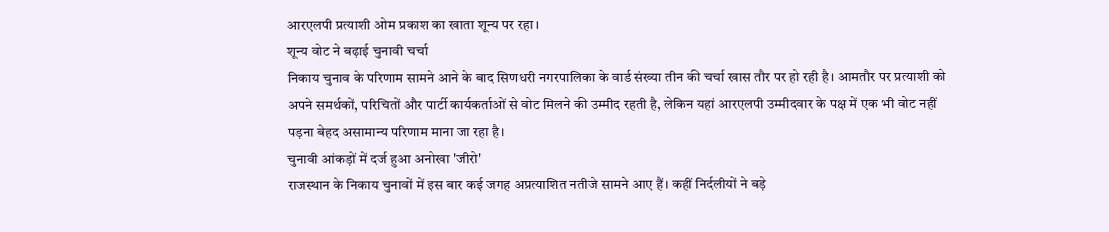आरएलपी प्रत्याशी ओम प्रकाश का खाता शून्य पर रहा।
शून्य वोट ने बढ़ाई चुनावी चर्चा
निकाय चुनाव के परिणाम सामने आने के बाद सिणधरी नगरपालिका के वार्ड संख्या तीन की चर्चा खास तौर पर हो रही है। आमतौर पर प्रत्याशी को अपने समर्थकों, परिचितों और पार्टी कार्यकर्ताओं से वोट मिलने की उम्मीद रहती है, लेकिन यहां आरएलपी उम्मीदवार के पक्ष में एक भी वोट नहीं पड़ना बेहद असामान्य परिणाम माना जा रहा है।
चुनावी आंकड़ों में दर्ज हुआ अनोखा 'जीरो'
राजस्थान के निकाय चुनावों में इस बार कई जगह अप्रत्याशित नतीजे सामने आए हैं। कहीं निर्दलीयों ने बड़े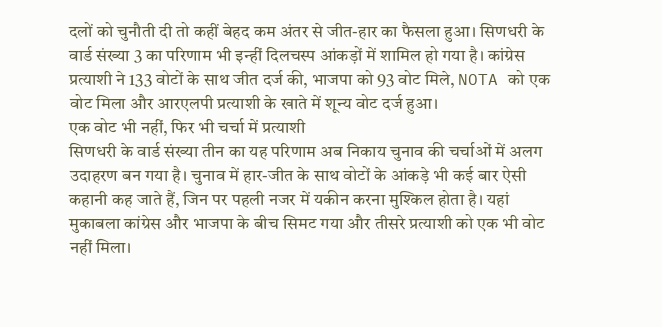दलों को चुनौती दी तो कहीं बेहद कम अंतर से जीत-हार का फैसला हुआ। सिणधरी के वार्ड संख्या 3 का परिणाम भी इन्हीं दिलचस्प आंकड़ों में शामिल हो गया है। कांग्रेस प्रत्याशी ने 133 वोटों के साथ जीत दर्ज की, भाजपा को 93 वोट मिले, NOTA को एक वोट मिला और आरएलपी प्रत्याशी के खाते में शून्य वोट दर्ज हुआ।
एक वोट भी नहीं, फिर भी चर्चा में प्रत्याशी
सिणधरी के वार्ड संख्या तीन का यह परिणाम अब निकाय चुनाव की चर्चाओं में अलग उदाहरण बन गया है। चुनाव में हार-जीत के साथ वोटों के आंकड़े भी कई बार ऐसी कहानी कह जाते हैं, जिन पर पहली नजर में यकीन करना मुश्किल होता है। यहां मुकाबला कांग्रेस और भाजपा के बीच सिमट गया और तीसरे प्रत्याशी को एक भी वोट नहीं मिला।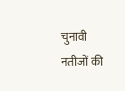चुनावी नतीजों की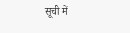सूची में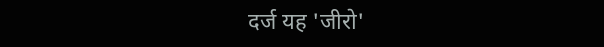दर्ज यह 'जीरो'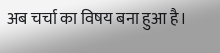अब चर्चा का विषय बना हुआ है।